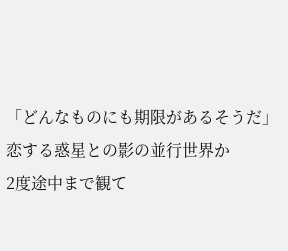「どんなものにも期限があるそうだ」
恋する惑星との影の並行世界か
2度途中まで観て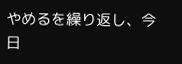やめるを繰り返し、今日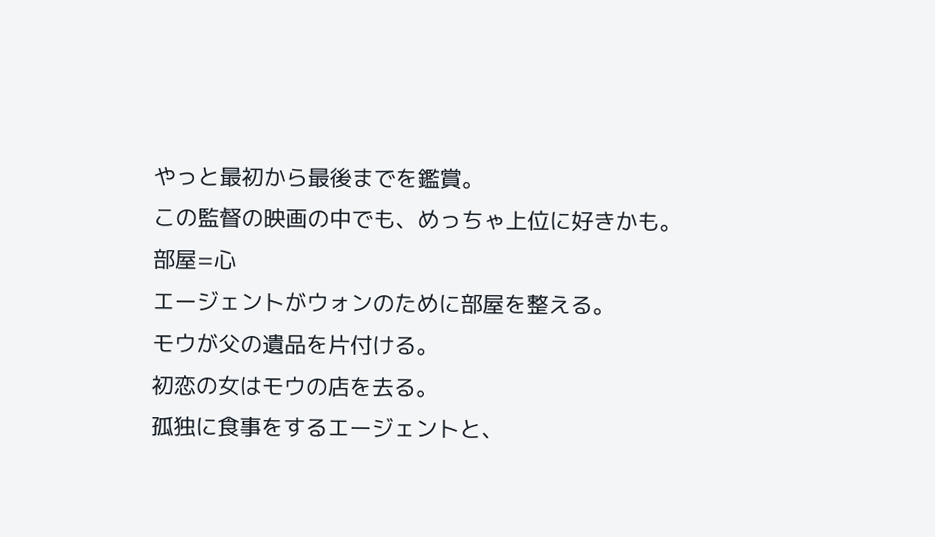やっと最初から最後までを鑑賞。
この監督の映画の中でも、めっちゃ上位に好きかも。
部屋=心
エージェントがウォンのために部屋を整える。
モウが父の遺品を片付ける。
初恋の女はモウの店を去る。
孤独に食事をするエージェントと、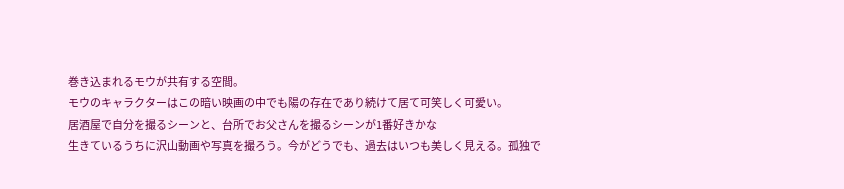巻き込まれるモウが共有する空間。
モウのキャラクターはこの暗い映画の中でも陽の存在であり続けて居て可笑しく可愛い。
居酒屋で自分を撮るシーンと、台所でお父さんを撮るシーンが1番好きかな
生きているうちに沢山動画や写真を撮ろう。今がどうでも、過去はいつも美しく見える。孤独で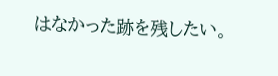はなかった跡を残したい。